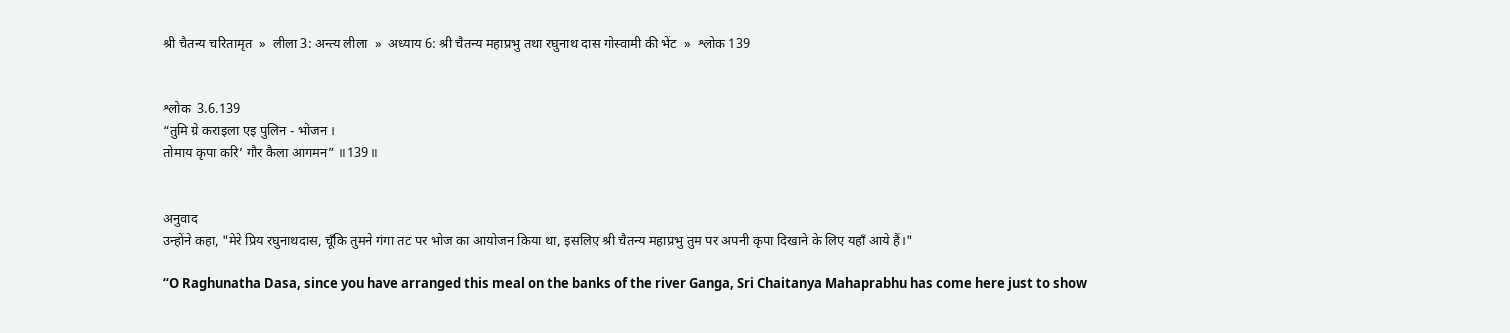श्री चैतन्य चरितामृत  »  लीला 3: अन्त्य लीला  »  अध्याय 6: श्री चैतन्य महाप्रभु तथा रघुनाथ दास गोस्वामी की भेंट  »  श्लोक 139


श्लोक  3.6.139
“तुमि ग्रे कराइला एइ पुलिन - भोजन ।
तोमाय कृपा करि’ गौर कैला आगमन” ॥139॥


अनुवाद
उन्होंने कहा, "मेरे प्रिय रघुनाथदास, चूँकि तुमने गंगा तट पर भोज का आयोजन किया था, इसलिए श्री चैतन्य महाप्रभु तुम पर अपनी कृपा दिखाने के लिए यहाँ आये हैं।"

“O Raghunatha Dasa, since you have arranged this meal on the banks of the river Ganga, Sri Chaitanya Mahaprabhu has come here just to show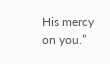His mercy on you.”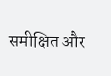समीक्षित और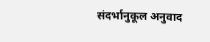संदर्भानुकूल अनुवाद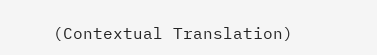(Contextual Translation)